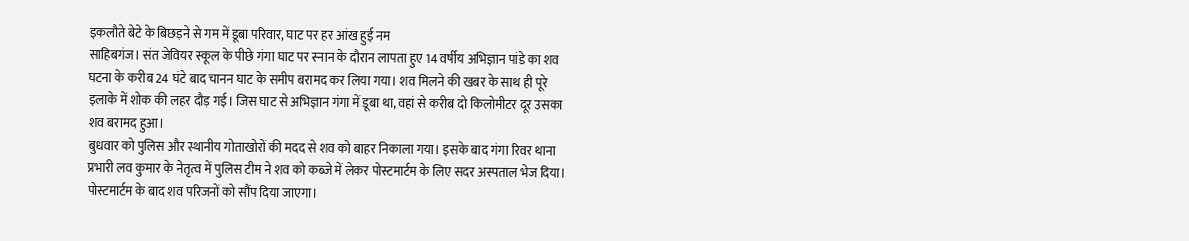इकलौते बेटे के बिछड़ने से गम में डूबा परिवार, घाट पर हर आंख हुई नम
साहिबगंज। संत जेवियर स्कूल के पीछे गंगा घाट पर स्नान के दौरान लापता हुए 14 वर्षीय अभिज्ञान पांडे का शव घटना के करीब 24 घंटे बाद चानन घाट के समीप बरामद कर लिया गया। शव मिलने की खबर के साथ ही पूरे इलाके में शोक की लहर दौड़ गई। जिस घाट से अभिज्ञान गंगा में डूबा था, वहां से करीब दो किलोमीटर दूर उसका शव बरामद हुआ।
बुधवार को पुलिस और स्थानीय गोताखोरों की मदद से शव को बाहर निकाला गया। इसके बाद गंगा रिवर थाना प्रभारी लव कुमार के नेतृत्व में पुलिस टीम ने शव को कब्जे में लेकर पोस्टमार्टम के लिए सदर अस्पताल भेज दिया। पोस्टमार्टम के बाद शव परिजनों को सौंप दिया जाएगा।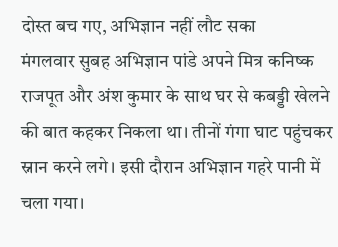दोस्त बच गए, अभिज्ञान नहीं लौट सका
मंगलवार सुबह अभिज्ञान पांडे अपने मित्र कनिष्क राजपूत और अंश कुमार के साथ घर से कबड्डी खेलने की बात कहकर निकला था। तीनों गंगा घाट पहुंचकर स्नान करने लगे। इसी दौरान अभिज्ञान गहरे पानी में चला गया।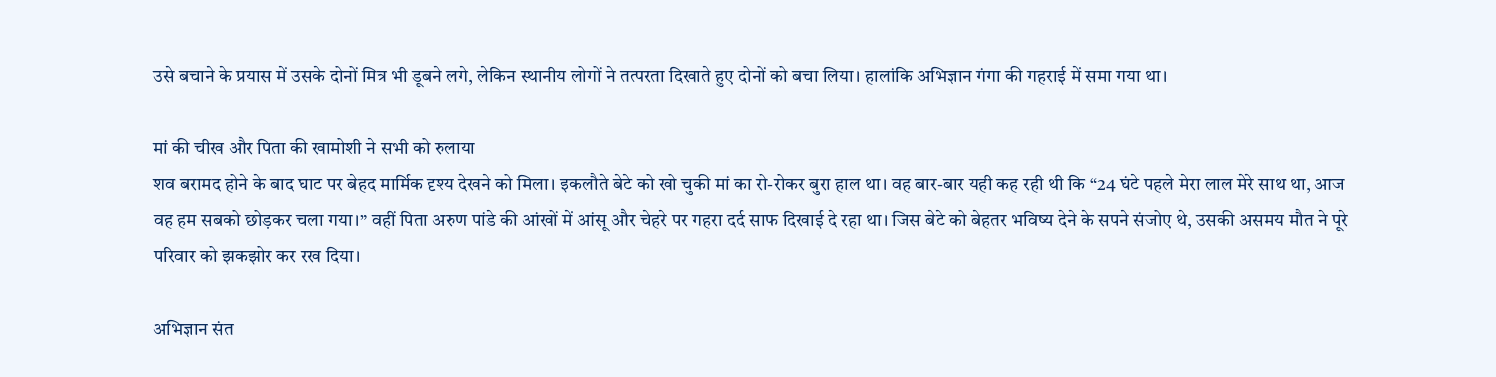उसे बचाने के प्रयास में उसके दोनों मित्र भी डूबने लगे, लेकिन स्थानीय लोगों ने तत्परता दिखाते हुए दोनों को बचा लिया। हालांकि अभिज्ञान गंगा की गहराई में समा गया था।

मां की चीख और पिता की खामोशी ने सभी को रुलाया
शव बरामद होने के बाद घाट पर बेहद मार्मिक दृश्य देखने को मिला। इकलौते बेटे को खो चुकी मां का रो-रोकर बुरा हाल था। वह बार-बार यही कह रही थी कि “24 घंटे पहले मेरा लाल मेरे साथ था, आज वह हम सबको छोड़कर चला गया।” वहीं पिता अरुण पांडे की आंखों में आंसू और चेहरे पर गहरा दर्द साफ दिखाई दे रहा था। जिस बेटे को बेहतर भविष्य देने के सपने संजोए थे, उसकी असमय मौत ने पूरे परिवार को झकझोर कर रख दिया।

अभिज्ञान संत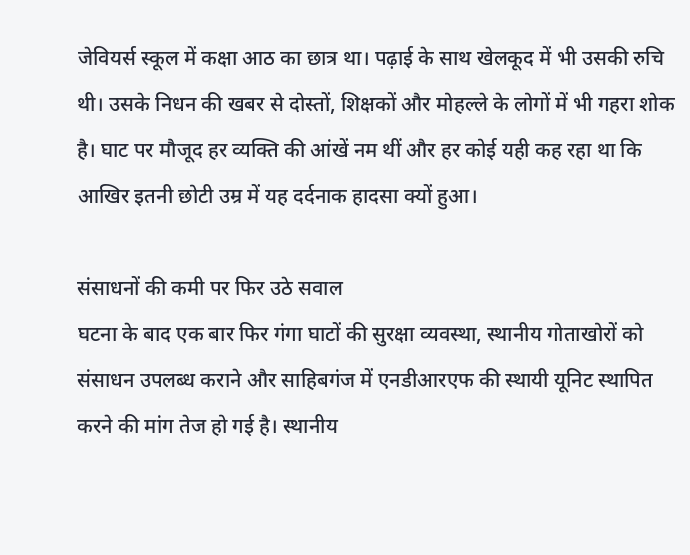जेवियर्स स्कूल में कक्षा आठ का छात्र था। पढ़ाई के साथ खेलकूद में भी उसकी रुचि थी। उसके निधन की खबर से दोस्तों, शिक्षकों और मोहल्ले के लोगों में भी गहरा शोक है। घाट पर मौजूद हर व्यक्ति की आंखें नम थीं और हर कोई यही कह रहा था कि आखिर इतनी छोटी उम्र में यह दर्दनाक हादसा क्यों हुआ।

संसाधनों की कमी पर फिर उठे सवाल
घटना के बाद एक बार फिर गंगा घाटों की सुरक्षा व्यवस्था, स्थानीय गोताखोरों को संसाधन उपलब्ध कराने और साहिबगंज में एनडीआरएफ की स्थायी यूनिट स्थापित करने की मांग तेज हो गई है। स्थानीय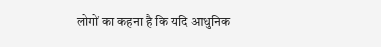लोगों का कहना है कि यदि आधुनिक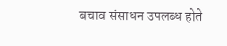बचाव संसाधन उपलब्ध होते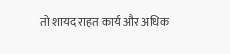तो शायद राहत कार्य और अधिक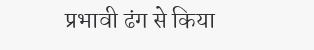प्रभावी ढंग से किया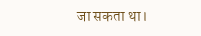जा सकता था।